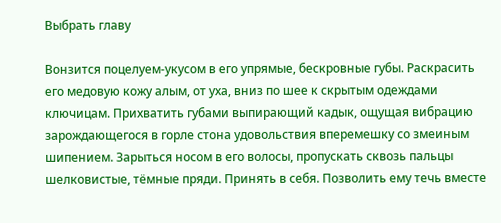Выбрать главу

Вонзится поцелуем-укусом в его упрямые, бескровные губы. Раскрасить его медовую кожу алым, от уха, вниз по шее к скрытым одеждами ключицам. Прихватить губами выпирающий кадык, ощущая вибрацию зарождающегося в горле стона удовольствия вперемешку со змеиным шипением. Зарыться носом в его волосы, пропускать сквозь пальцы шелковистые, тёмные пряди. Принять в себя. Позволить ему течь вместе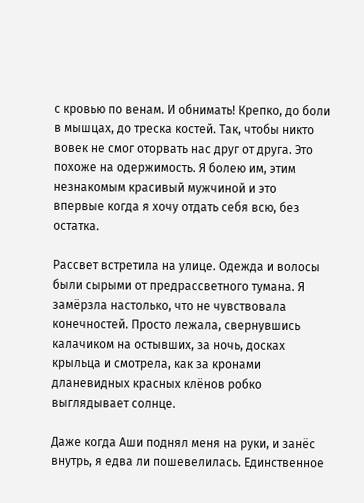с кровью по венам. И обнимать! Крепко, до боли в мышцах, до треска костей. Так, чтобы никто вовек не смог оторвать нас друг от друга. Это похоже на одержимость. Я болею им, этим незнакомым красивый мужчиной и это впервые когда я хочу отдать себя всю, без остатка.

Рассвет встретила на улице. Одежда и волосы были сырыми от предрассветного тумана. Я замёрзла настолько, что не чувствовала конечностей. Просто лежала, свернувшись калачиком на остывших, за ночь, досках крыльца и смотрела, как за кронами дланевидных красных клёнов робко выглядывает солнце.

Даже когда Аши поднял меня на руки, и занёс внутрь, я едва ли пошевелилась. Единственное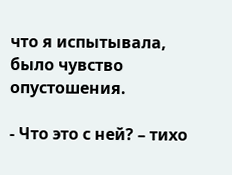что я испытывала, было чувство опустошения.

- Что это с ней? – тихо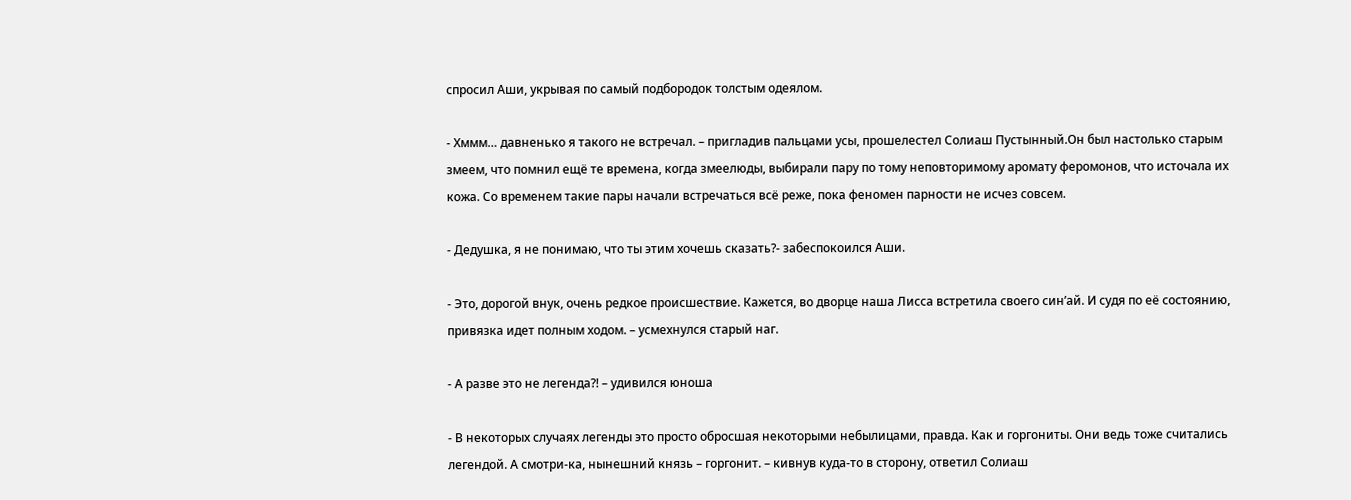спросил Аши, укрывая по самый подбородок толстым одеялом.

- Хммм… давненько я такого не встречал. – пригладив пальцами усы, прошелестел Солиаш Пустынный.Он был настолько старым змеем, что помнил ещё те времена, когда змеелюды, выбирали пару по тому неповторимому аромату феромонов, что источала их кожа. Со временем такие пары начали встречаться всё реже, пока феномен парности не исчез совсем.

- Дедушка, я не понимаю, что ты этим хочешь сказать?- забеспокоился Аши.

- Это, дорогой внук, очень редкое происшествие. Кажется, во дворце наша Лисса встретила своего син’ай. И судя по её состоянию, привязка идет полным ходом. – усмехнулся старый наг.

- А разве это не легенда?! – удивился юноша

- В некоторых случаях легенды это просто обросшая некоторыми небылицами, правда. Как и горгониты. Они ведь тоже считались легендой. А смотри-ка, нынешний князь – горгонит. – кивнув куда-то в сторону, ответил Солиаш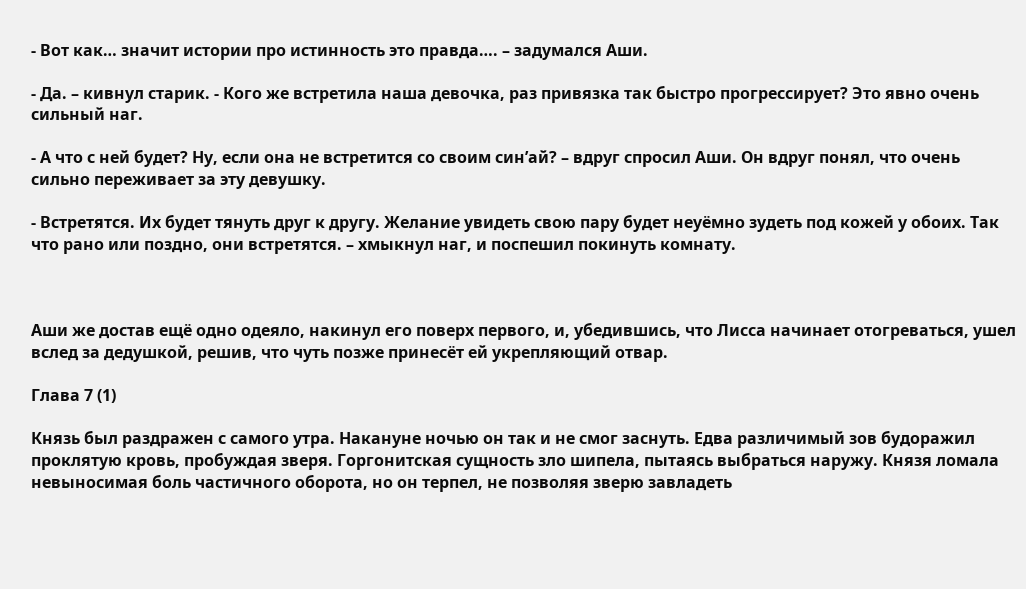- Вот как… значит истории про истинность это правда…. – задумался Аши.

- Да. – кивнул старик. - Кого же встретила наша девочка, раз привязка так быстро прогрессирует? Это явно очень сильный наг.

- А что с ней будет? Ну, если она не встретится со своим син’ай? – вдруг спросил Аши. Он вдруг понял, что очень сильно переживает за эту девушку.

- Встретятся. Их будет тянуть друг к другу. Желание увидеть свою пару будет неуёмно зудеть под кожей у обоих. Так что рано или поздно, они встретятся. – хмыкнул наг, и поспешил покинуть комнату.



Аши же достав ещё одно одеяло, накинул его поверх первого, и, убедившись, что Лисса начинает отогреваться, ушел вслед за дедушкой, решив, что чуть позже принесёт ей укрепляющий отвар.

Глава 7 (1)

Князь был раздражен с самого утра. Накануне ночью он так и не смог заснуть. Едва различимый зов будоражил проклятую кровь, пробуждая зверя. Горгонитская сущность зло шипела, пытаясь выбраться наружу. Князя ломала невыносимая боль частичного оборота, но он терпел, не позволяя зверю завладеть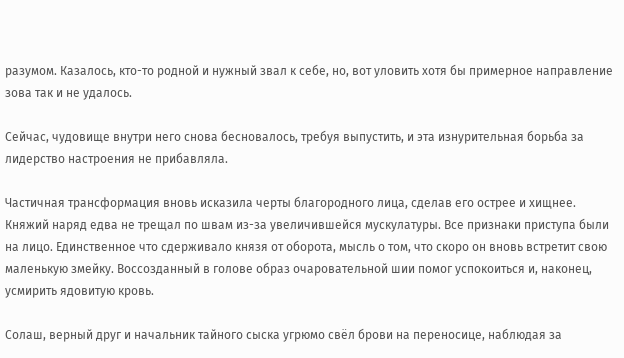разумом. Казалось, кто-то родной и нужный звал к себе, но, вот уловить хотя бы примерное направление зова так и не удалось.

Сейчас, чудовище внутри него снова бесновалось, требуя выпустить, и эта изнурительная борьба за лидерство настроения не прибавляла.

Частичная трансформация вновь исказила черты благородного лица, сделав его острее и хищнее. Княжий наряд едва не трещал по швам из-за увеличившейся мускулатуры. Все признаки приступа были на лицо. Единственное что сдерживало князя от оборота, мысль о том, что скоро он вновь встретит свою маленькую змейку. Воссозданный в голове образ очаровательной шии помог успокоиться и, наконец, усмирить ядовитую кровь.

Солаш, верный друг и начальник тайного сыска угрюмо свёл брови на переносице, наблюдая за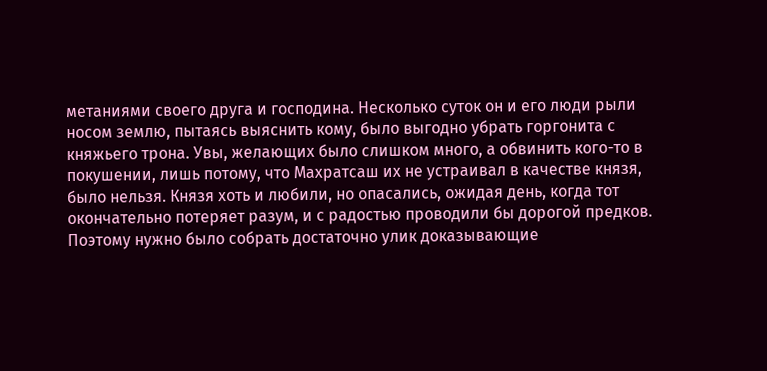метаниями своего друга и господина. Несколько суток он и его люди рыли носом землю, пытаясь выяснить кому, было выгодно убрать горгонита с княжьего трона. Увы, желающих было слишком много, а обвинить кого-то в покушении, лишь потому, что Махратсаш их не устраивал в качестве князя, было нельзя. Князя хоть и любили, но опасались, ожидая день, когда тот окончательно потеряет разум, и с радостью проводили бы дорогой предков. Поэтому нужно было собрать достаточно улик доказывающие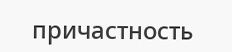причастность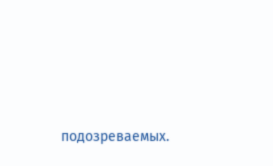подозреваемых.